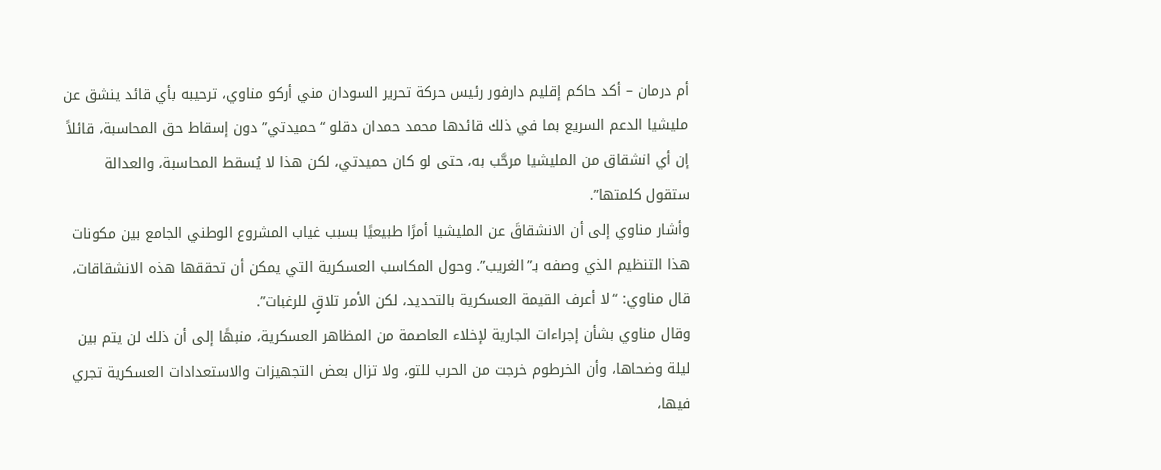أم درمان – أكد حاكم إقليم دارفور رئيس حركة تحرير السودان مني أركو مناوي، ترحيبه بأي قائد ينشق عن مليشيا الدعم السريع بما في ذلك قائدها محمد حمدان دقلو “حميدتي” دون إسقاط حق المحاسبة، قائلاً إن أي انشقاق من المليشيا مرحَّب به، حتى لو كان حميدتي، لكن هذا لا يُسقط المحاسبة، والعدالة ستقول كلمتها”.
وأشار مناوي إلى أن الانشقاقَ عن المليشيا أمرًا طبيعيًا بسبب غياب المشروع الوطني الجامع بين مكونات هذا التنظيم الذي وصفه بـ”الغريب”. وحول المكاسب العسكرية التي يمكن أن تحققها هذه الانشقاقات، قال مناوي: “لا أعرف القيمة العسكرية بالتحديد، لكن الأمر تلاقٍ للرغبات”.
وقال مناوي بشأن إجراءات الجارية لإخلاء العاصمة من المظاهر العسكرية، منبهًا إلى أن ذلك لن يتم بين ليلة وضحاها، وأن الخرطوم خرجت من الحرب للتو، ولا تزال بعض التجهيزات والاستعدادات العسكرية تجري فيها،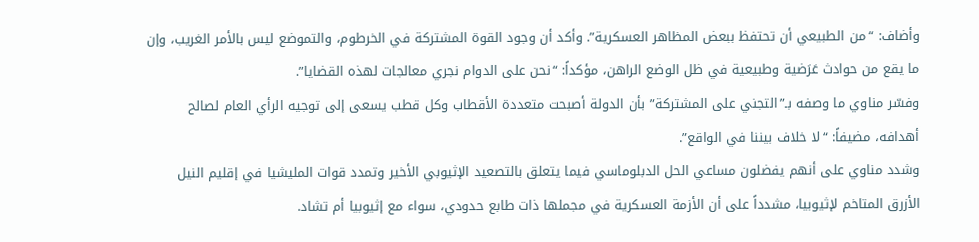وأضاف: “من الطبيعي أن تحتفظ ببعض المظاهر العسكرية”. وأكد أن وجود القوة المشتركة في الخرطوم، والتموضع ليس بالأمر الغريب، وإن ما يقع من حوادث عَرَضية وطبيعية في ظل الوضع الراهن، مؤكداً: “نحن على الدوام نجري معالجات لهذه القضايا”.
وفسّر مناوي ما وصفه بـ”التجني على المشتركة” بأن الدولة أصبحت متعددة الأقطاب وكل قطب يسعى إلى توجيه الرأي العام لصالح أهدافه، مضيفاً: “لا خلاف بيننا في الواقع”.
وشدد مناوي على أنهم يفضلون مساعي الحل الدبلوماسي فيما يتعلق بالتصعيد الإثيوبي الأخير وتمدد قوات المليشيا في إقليم النيل الأزرق المتاخم لإثيوبيا، مشدداً على أن الأزمة العسكرية في مجملها ذات طابع حدودي، سواء مع إثيوبيا أم تشاد.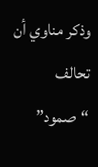وذكر مناوي أن تحالف “صمود”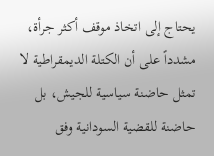يحتاج إلى اتخاذ موقف أكثر جرأة، مشدداً على أن الكتلة الديمقراطية لا تمثل حاضنة سياسية للجيش، بل حاضنة للقضية السودانية وفق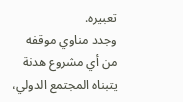تعبيره.
وجدد مناوي موقفه من أي مشروع هدنة يتبناه المجتمع الدولي،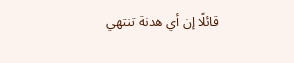قائلًا إن أي هدنة تنتهي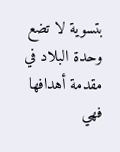بتسوية لا تضع وحدة البلاد في مقدمة أهدافها فهي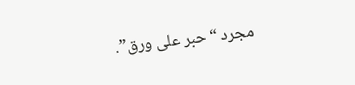مجرد “حبر على ورق”.